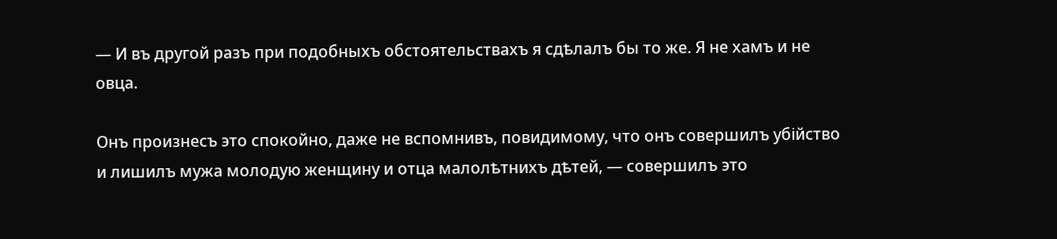— И въ другой разъ при подобныхъ обстоятельствахъ я сдѣлалъ бы то же. Я не хамъ и не овца.

Онъ произнесъ это спокойно, даже не вспомнивъ, повидимому, что онъ совершилъ убійство и лишилъ мужа молодую женщину и отца малолѣтнихъ дѣтей, — совершилъ это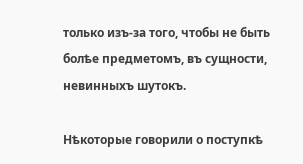только изъ-за того, чтобы не быть болѣе предметомъ, въ сущности, невинныхъ шутокъ.

Нѣкоторые говорили о поступкѣ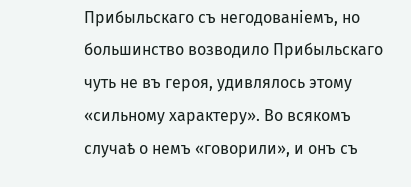Прибыльскаго съ негодованіемъ, но большинство возводило Прибыльскаго чуть не въ героя, удивлялось этому «сильному характеру». Во всякомъ случаѣ о немъ «говорили», и онъ съ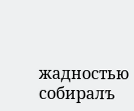жадностью собиралъ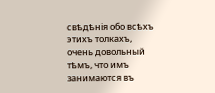свѣдѣнія обо всѣхъ этихъ толкахъ, очень довольный тѣмъ, что имъ занимаются въ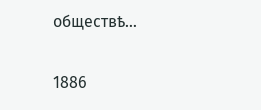обществѣ…

1886